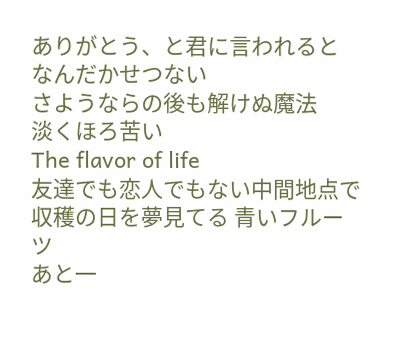ありがとう、と君に言われると
なんだかせつない
さようならの後も解けぬ魔法
淡くほろ苦い
The flavor of life
友達でも恋人でもない中間地点で
収穫の日を夢見てる 青いフルーツ
あと一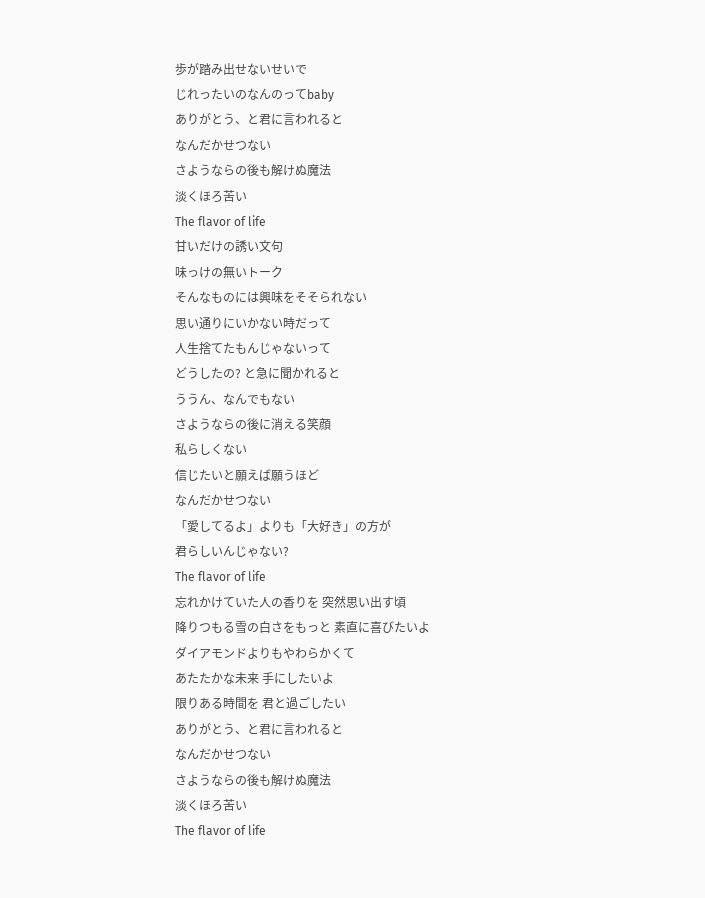歩が踏み出せないせいで
じれったいのなんのってbaby
ありがとう、と君に言われると
なんだかせつない
さようならの後も解けぬ魔法
淡くほろ苦い
The flavor of life
甘いだけの誘い文句
味っけの無いトーク
そんなものには興味をそそられない
思い通りにいかない時だって
人生捨てたもんじゃないって
どうしたの? と急に聞かれると
ううん、なんでもない
さようならの後に消える笑顔
私らしくない
信じたいと願えば願うほど
なんだかせつない
「愛してるよ」よりも「大好き」の方が
君らしいんじゃない?
The flavor of life
忘れかけていた人の香りを 突然思い出す頃
降りつもる雪の白さをもっと 素直に喜びたいよ
ダイアモンドよりもやわらかくて
あたたかな未来 手にしたいよ
限りある時間を 君と過ごしたい
ありがとう、と君に言われると
なんだかせつない
さようならの後も解けぬ魔法
淡くほろ苦い
The flavor of life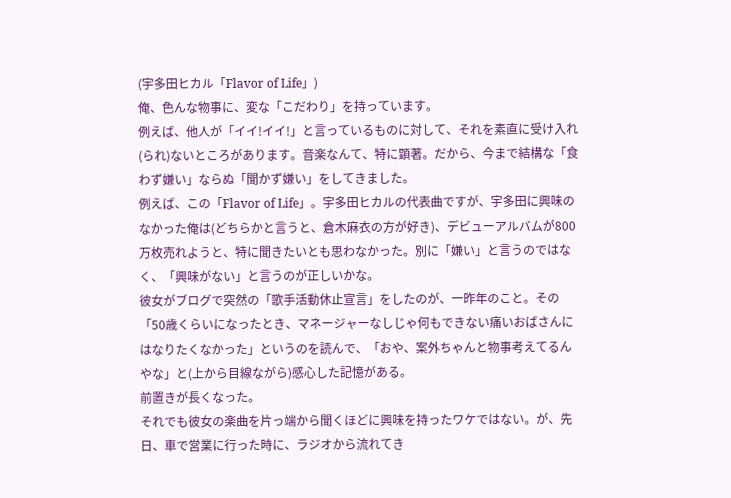(宇多田ヒカル「Flavor of Life」)
俺、色んな物事に、変な「こだわり」を持っています。
例えば、他人が「イイ!イイ!」と言っているものに対して、それを素直に受け入れ(られ)ないところがあります。音楽なんて、特に顕著。だから、今まで結構な「食わず嫌い」ならぬ「聞かず嫌い」をしてきました。
例えば、この「Flavor of Life」。宇多田ヒカルの代表曲ですが、宇多田に興味のなかった俺は(どちらかと言うと、倉木麻衣の方が好き)、デビューアルバムが800万枚売れようと、特に聞きたいとも思わなかった。別に「嫌い」と言うのではなく、「興味がない」と言うのが正しいかな。
彼女がブログで突然の「歌手活動休止宣言」をしたのが、一昨年のこと。その「50歳くらいになったとき、マネージャーなしじゃ何もできない痛いおばさんにはなりたくなかった」というのを読んで、「おや、案外ちゃんと物事考えてるんやな」と(上から目線ながら)感心した記憶がある。
前置きが長くなった。
それでも彼女の楽曲を片っ端から聞くほどに興味を持ったワケではない。が、先日、車で営業に行った時に、ラジオから流れてき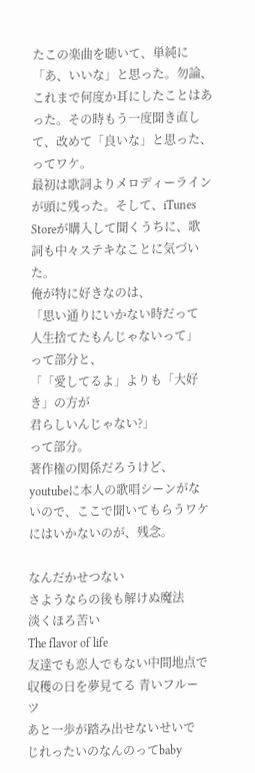たこの楽曲を聴いて、単純に「あ、いいな」と思った。勿論、これまで何度か耳にしたことはあった。その時もう一度聞き直して、改めて「良いな」と思った、ってワケ。
最初は歌詞よりメロディーラインが頭に残った。そして、iTunes Storeが購入して聞くうちに、歌詞も中々ステキなことに気づいた。
俺が特に好きなのは、
「思い通りにいかない時だって
人生捨てたもんじゃないって」
って部分と、
「「愛してるよ」よりも「大好き」の方が
君らしいんじゃない?」
って部分。
著作権の関係だろうけど、youtubeに本人の歌唱シーンがないので、ここで聞いてもらうワケにはいかないのが、残念。

なんだかせつない
さようならの後も解けぬ魔法
淡くほろ苦い
The flavor of life
友達でも恋人でもない中間地点で
収穫の日を夢見てる 青いフルーツ
あと一歩が踏み出せないせいで
じれったいのなんのってbaby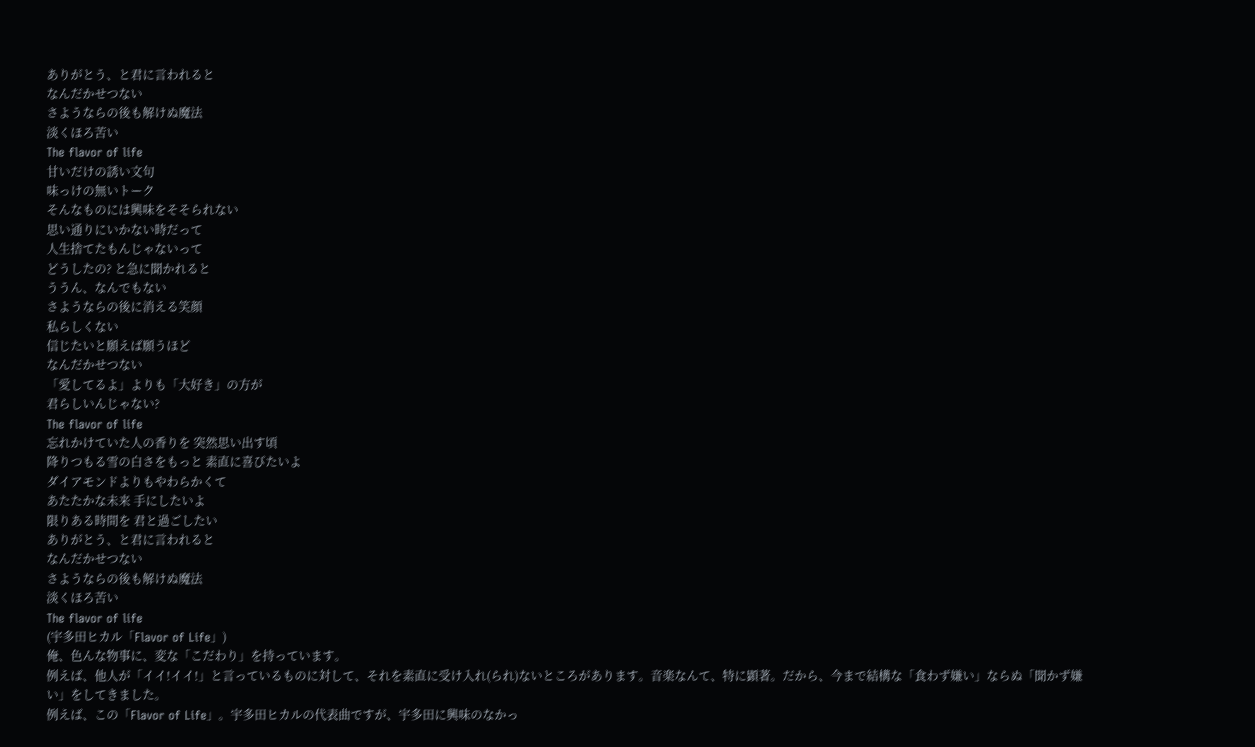ありがとう、と君に言われると
なんだかせつない
さようならの後も解けぬ魔法
淡くほろ苦い
The flavor of life
甘いだけの誘い文句
味っけの無いトーク
そんなものには興味をそそられない
思い通りにいかない時だって
人生捨てたもんじゃないって
どうしたの? と急に聞かれると
ううん、なんでもない
さようならの後に消える笑顔
私らしくない
信じたいと願えば願うほど
なんだかせつない
「愛してるよ」よりも「大好き」の方が
君らしいんじゃない?
The flavor of life
忘れかけていた人の香りを 突然思い出す頃
降りつもる雪の白さをもっと 素直に喜びたいよ
ダイアモンドよりもやわらかくて
あたたかな未来 手にしたいよ
限りある時間を 君と過ごしたい
ありがとう、と君に言われると
なんだかせつない
さようならの後も解けぬ魔法
淡くほろ苦い
The flavor of life
(宇多田ヒカル「Flavor of Life」)
俺、色んな物事に、変な「こだわり」を持っています。
例えば、他人が「イイ!イイ!」と言っているものに対して、それを素直に受け入れ(られ)ないところがあります。音楽なんて、特に顕著。だから、今まで結構な「食わず嫌い」ならぬ「聞かず嫌い」をしてきました。
例えば、この「Flavor of Life」。宇多田ヒカルの代表曲ですが、宇多田に興味のなかっ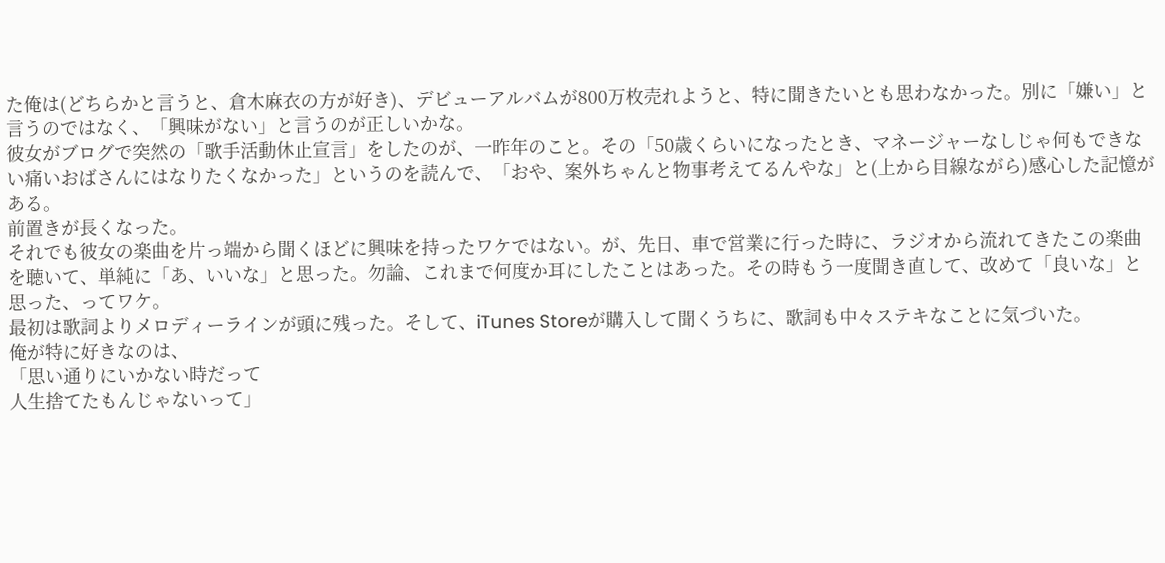た俺は(どちらかと言うと、倉木麻衣の方が好き)、デビューアルバムが800万枚売れようと、特に聞きたいとも思わなかった。別に「嫌い」と言うのではなく、「興味がない」と言うのが正しいかな。
彼女がブログで突然の「歌手活動休止宣言」をしたのが、一昨年のこと。その「50歳くらいになったとき、マネージャーなしじゃ何もできない痛いおばさんにはなりたくなかった」というのを読んで、「おや、案外ちゃんと物事考えてるんやな」と(上から目線ながら)感心した記憶がある。
前置きが長くなった。
それでも彼女の楽曲を片っ端から聞くほどに興味を持ったワケではない。が、先日、車で営業に行った時に、ラジオから流れてきたこの楽曲を聴いて、単純に「あ、いいな」と思った。勿論、これまで何度か耳にしたことはあった。その時もう一度聞き直して、改めて「良いな」と思った、ってワケ。
最初は歌詞よりメロディーラインが頭に残った。そして、iTunes Storeが購入して聞くうちに、歌詞も中々ステキなことに気づいた。
俺が特に好きなのは、
「思い通りにいかない時だって
人生捨てたもんじゃないって」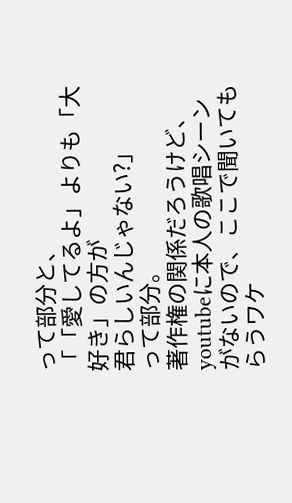って部分と、
「「愛してるよ」よりも「大好き」の方が
君らしいんじゃない?」
って部分。
著作権の関係だろうけど、youtubeに本人の歌唱シーンがないので、ここで聞いてもらうワケ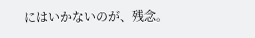にはいかないのが、残念。